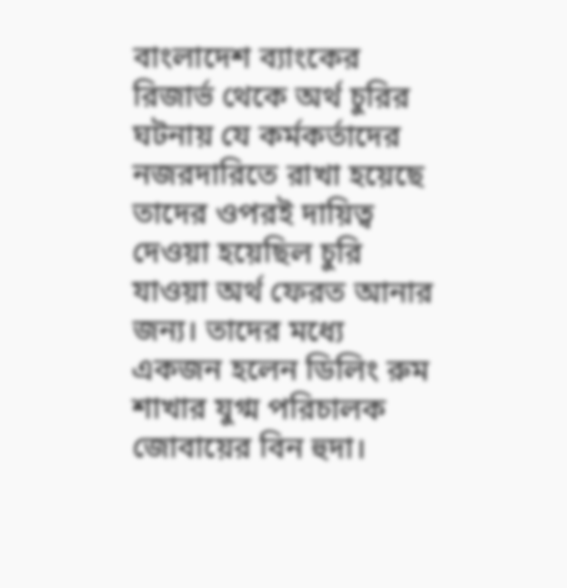বাংলাদেশ ব্যাংকের রিজার্ভ থেকে অর্থ চুরির ঘটনায় যে কর্মকর্তাদের নজরদারিতে রাখা হয়েছে তাদের ওপরই দায়িত্ব দেওয়া হয়েছিল চুরি যাওয়া অর্থ ফেরত আনার জন্য। তাদের মধ্যে একজন হলেন ডিলিং রুম শাখার যুগ্ম পরিচালক জোবায়ের বিন হুদা।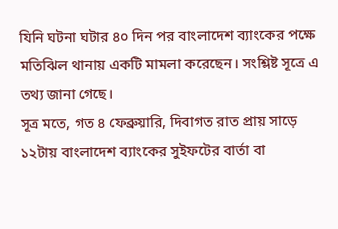যিনি ঘটনা ঘটার ৪০ দিন পর বাংলাদেশ ব্যাংকের পক্ষে মতিঝিল থানায় একটি মামলা করেছেন। সংশ্লিষ্ট সূত্রে এ তথ্য জানা গেছে।
সূত্র মতে, গত ৪ ফেব্রুয়ারি, দিবাগত রাত প্রায় সাড়ে ১২টায় বাংলাদেশ ব্যাংকের সুইফটের বার্তা বা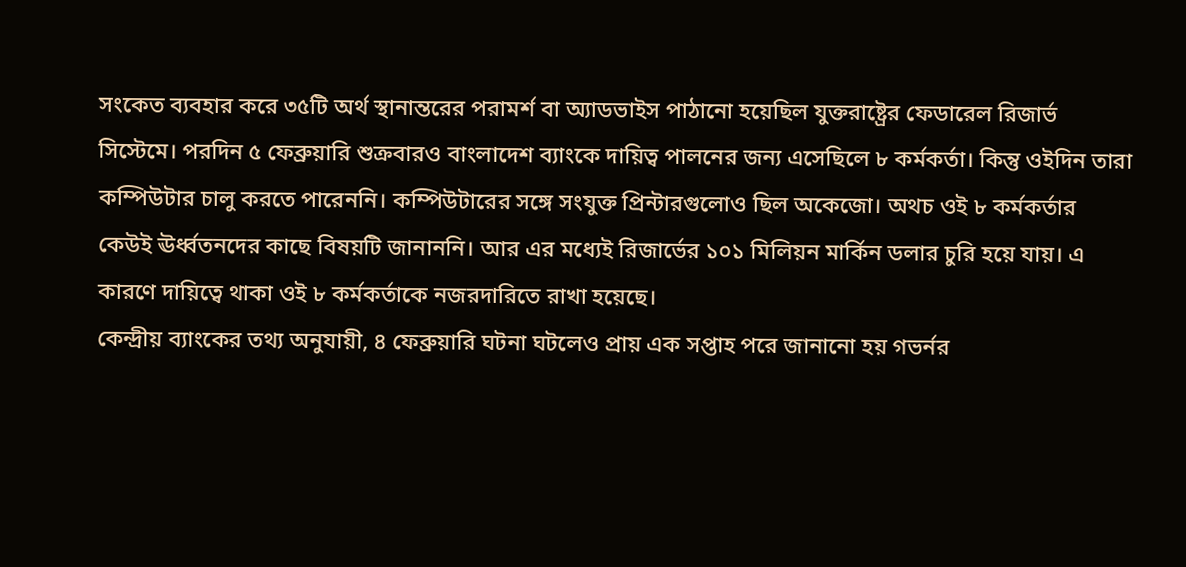সংকেত ব্যবহার করে ৩৫টি অর্থ স্থানান্তরের পরামর্শ বা অ্যাডভাইস পাঠানো হয়েছিল যুক্তরাষ্ট্রের ফেডারেল রিজার্ভ সিস্টেমে। পরদিন ৫ ফেব্রুয়ারি শুক্রবারও বাংলাদেশ ব্যাংকে দায়িত্ব পালনের জন্য এসেছিলে ৮ কর্মকর্তা। কিন্তু ওইদিন তারা কম্পিউটার চালু করতে পারেননি। কম্পিউটারের সঙ্গে সংযুক্ত প্রিন্টারগুলোও ছিল অকেজো। অথচ ওই ৮ কর্মকর্তার কেউই ঊর্ধ্বতনদের কাছে বিষয়টি জানাননি। আর এর মধ্যেই রিজার্ভের ১০১ মিলিয়ন মার্কিন ডলার চুরি হয়ে যায়। এ কারণে দায়িত্বে থাকা ওই ৮ কর্মকর্তাকে নজরদারিতে রাখা হয়েছে।
কেন্দ্রীয় ব্যাংকের তথ্য অনুযায়ী, ৪ ফেব্রুয়ারি ঘটনা ঘটলেও প্রায় এক সপ্তাহ পরে জানানো হয় গভর্নর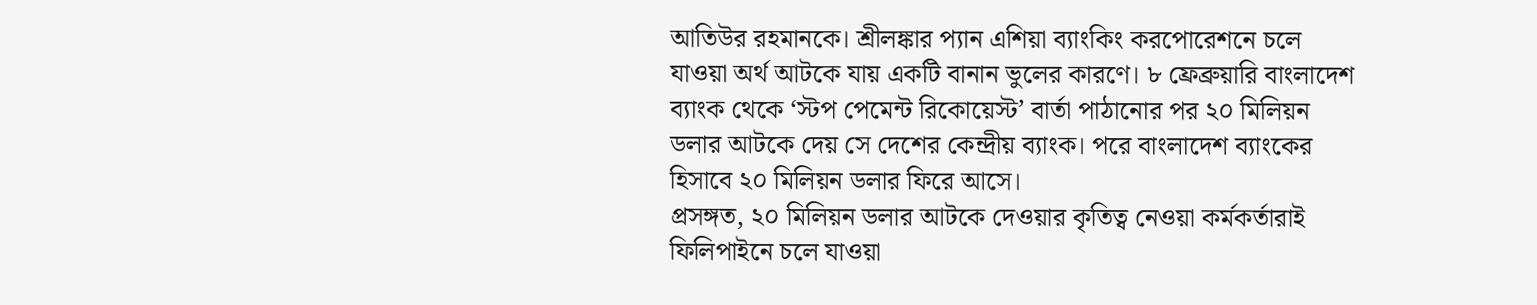আতিউর রহমানকে। শ্রীলঙ্কার প্যান এশিয়া ব্যাংকিং করপোরেশনে চলে যাওয়া অর্থ আটকে যায় একটি বানান ভুলের কারণে। ৮ ফ্রেব্রুয়ারি বাংলাদেশ ব্যাংক থেকে ‘স্টপ পেমেন্ট রিকোয়েস্ট’ বার্তা পাঠানোর পর ২০ মিলিয়ন ডলার আটকে দেয় সে দেশের কেন্দ্রীয় ব্যাংক। পরে বাংলাদেশ ব্যাংকের হিসাবে ২০ মিলিয়ন ডলার ফিরে আসে।
প্রসঙ্গত, ২০ মিলিয়ন ডলার আটকে দেওয়ার কৃতিত্ব নেওয়া কর্মকর্তারাই ফিলিপাইনে চলে যাওয়া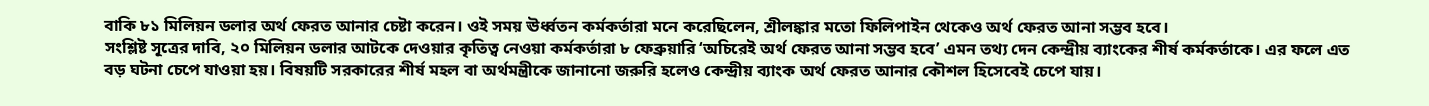বাকি ৮১ মিলিয়ন ডলার অর্থ ফেরত আনার চেষ্টা করেন। ওই সময় ঊর্ধ্বতন কর্মকর্তারা মনে করেছিলেন, শ্রীলঙ্কার মতো ফিলিপাইন থেকেও অর্থ ফেরত আনা সম্ভব হবে।
সংশ্লিষ্ট সূত্রের দাবি, ২০ মিলিয়ন ডলার আটকে দেওয়ার কৃতিত্ব নেওয়া কর্মকর্তারা ৮ ফেব্রুয়ারি ‘অচিরেই অর্থ ফেরত আনা সম্ভব হবে’ এমন তথ্য দেন কেন্দ্রীয় ব্যাংকের শীর্ষ কর্মকর্তাকে। এর ফলে এত বড় ঘটনা চেপে যাওয়া হয়। বিষয়টি সরকারের শীর্ষ মহল বা অর্থমন্ত্রীকে জানানো জরুরি হলেও কেন্দ্রীয় ব্যাংক অর্থ ফেরত আনার কৌশল হিসেবেই চেপে যায়।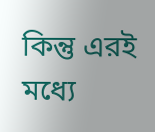কিন্তু এরই মধ্যে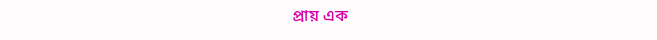প্রায় এক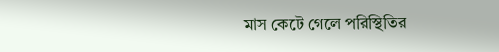মাস কেটে গেলে পরিস্থিতির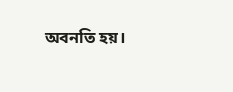অবনতি হয়।